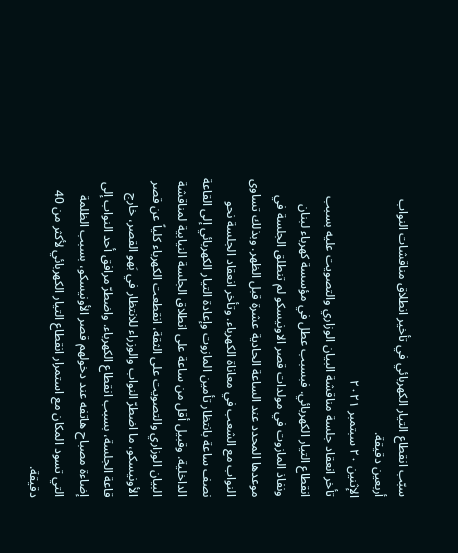سبّب انقطاع التيار الكهربائي في تأخير انطلاق مناقشات النواب أربعين دقيقة.
الإثنين ٢٠ سبتمبر ٢٠٢١
تأخر انعقاد جلسة مناقشة البيان الوزاري والتصويت عليه بسبب انقطاع التيار الكهربائي. فبسبب عطل في مؤسسة كهرباء لبنان ونفاذ المازوت في مولدات قصر الاونيسكو لم تنطلق الجلسة في موعدها المحدد عند الساعة الحادية عشرة قبل الظهر. وبذلك تساوى النواب مع الشعب في معاناة الكهرباء. وتأخر انعقاد الجلسة نحو نصف ساعة بانتظار تأمين المازوت وإعادة التيار الكهربائي إلى القاعة الداخلية. وقبيل أقل من ساعة على انطلاق الجلسة النيابية لمناقشة البيان الوزاري والتصويت على الثقة، انقطعت الكهرباء كلياً عن قصر الأونيسكو، ما اضطرّ النواب والوزراء للانتظار في بَهو القصر، خارج قاعة الجلسة، بسبب انقطاع الكهرباء. واضطرّ مرافق أحد النواب إلى إضاءة مصباح هاتفه عند دخولهم قصر الأونيسكو، بسبب الظلمة التي تسود المكان مع استمرار انقطاع التيار الكهربائي لأكثر من 40 دقيقة.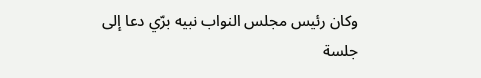وكان رئيس مجلس النواب نبيه برّي دعا إلى جلسة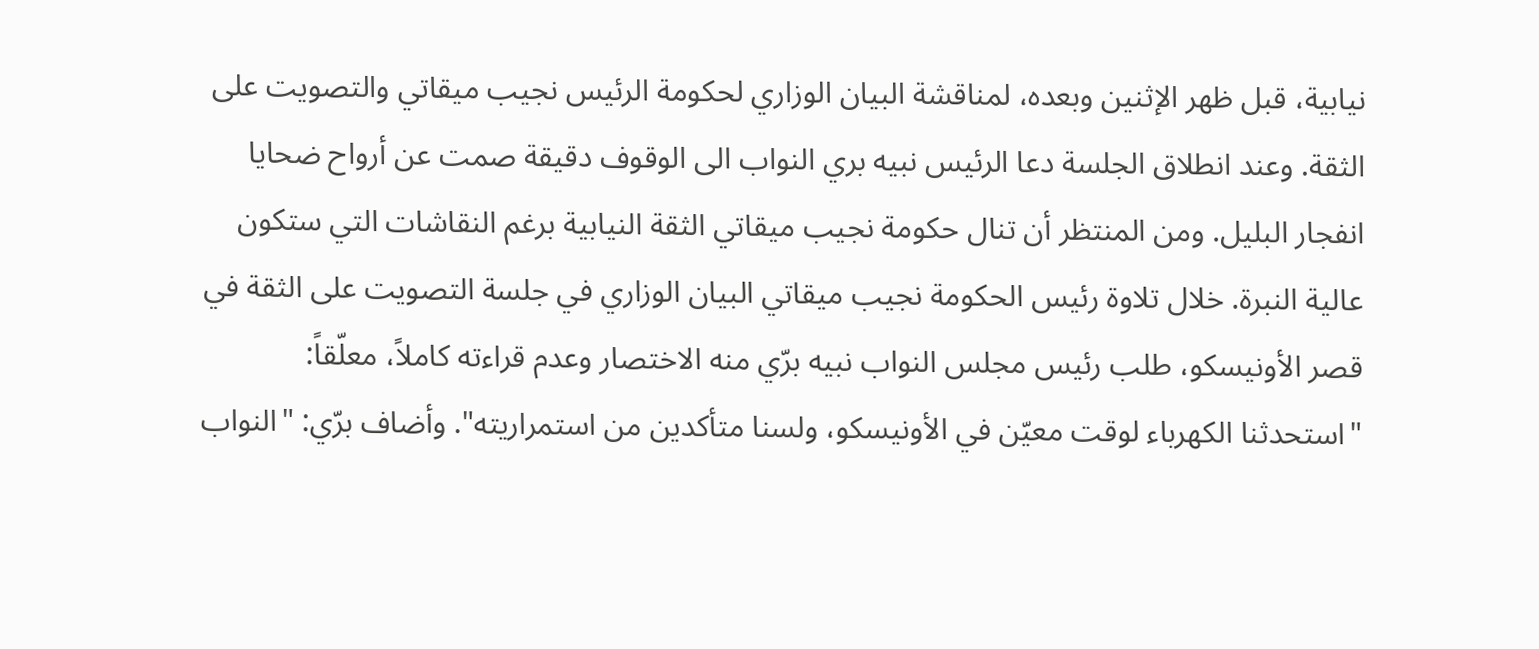نيابية، قبل ظهر الإثنين وبعده، لمناقشة البيان الوزاري لحكومة الرئيس نجيب ميقاتي والتصويت على الثقة. وعند انطلاق الجلسة دعا الرئيس نبيه بري النواب الى الوقوف دقيقة صمت عن أرواح ضحايا انفجار البليل. ومن المنتظر أن تنال حكومة نجيب ميقاتي الثقة النيابية برغم النقاشات التي ستكون عالية النبرة. خلال تلاوة رئيس الحكومة نجيب ميقاتي البيان الوزاري في جلسة التصويت على الثقة في قصر الأونيسكو، طلب رئيس مجلس النواب نبيه برّي منه الاختصار وعدم قراءته كاملاً، معلّقاً: "استحدثنا الكهرباء لوقت معيّن في الأونيسكو، ولسنا متأكدين من استمراريته". وأضاف برّي: "النواب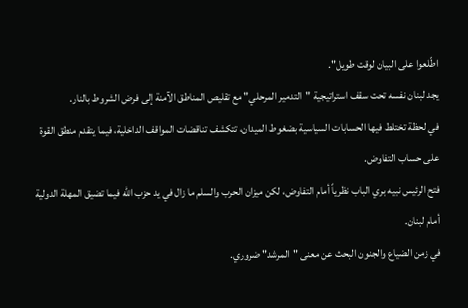اطّلعوا على البيان لوقت طويل".
يجد لبنان نفسه تحت سقف استراتيجية "التدمير المرحلي" مع تقليص المناطق الآمنة إلى فرض الشروط بالنار.
في لحظة تختلط فيها الحسابات السياسية بضغوط الميدان، تتكشف تناقضات المواقف الداخلية، فيما يتقدم منطق القوة على حساب التفاوض.
فتح الرئيس نبيه بري الباب نظرياً أمام التفاوض، لكن ميزان الحرب والسلم ما زال في يد حزب الله فيما تضيق المهلة الدولية أمام لبنان.
في زمن الضياع والجنون البحث عن معنى "المرشد" ضروري.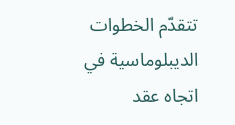تتقدّم الخطوات الديبلوماسية في اتجاه عقد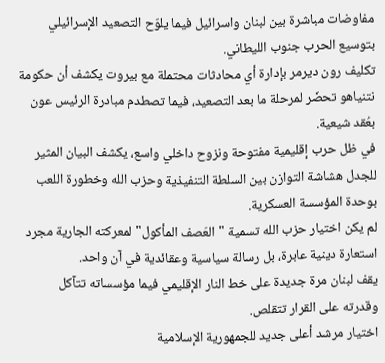مفاوضات مباشرة بين لبنان واسرائيل فيما يلوّح التصعيد الإسرائيلي بتوسيع الحرب جنوب الليطاني.
تكليف رون ديرمر بإدارة أي محادثات محتملة مع بيروت يكشف أن حكومة نتنياهو تحضّر لمرحلة ما بعد التصعيد، فيما تصطدم مبادرة الرئيس عون بعُقد شيعية.
في ظل حرب إقليمية مفتوحة ونزوح داخلي واسع، يكشف البيان المثير للجدل هشاشة التوازن بين السلطة التنفيذية وحزب الله وخطورة اللعب بوحدة المؤسسة العسكرية.
لم يكن اختيار حزب الله تسمية "العَصف المأكول" لمعركته الجارية مجرد استعارة دينية عابرة، بل رسالة سياسية وعقائدية في آن واحد.
يقف لبنان مرة جديدة على خط النار الإقليمي فيما مؤسساته تتآكل وقدرته على القرار تتقلص.
اختيار مرشد أعلى جديد للجمهورية الإسلامية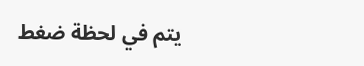يتم في لحظة ضغط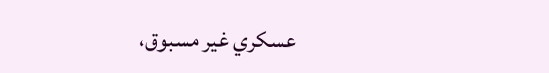عسكري غير مسبوق،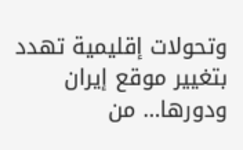وتحولات إقليمية تهدد بتغيير موقع إيران ودورها… من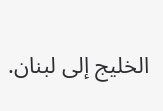الخليج إلى لبنان.